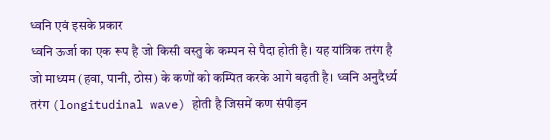ध्वनि एवं इसके प्रकार
ध्वनि ऊर्जा का एक रूप है जो किसी वस्तु के कम्पन से पैदा होती है। यह यांत्रिक तरंग है जो माध्यम (हवा, पानी, ठोस) के कणों को कम्पित करके आगे बढ़ती है। ध्वनि अनुदैर्ध्य तरंग (longitudinal wave) होती है जिसमें कण संपीड़न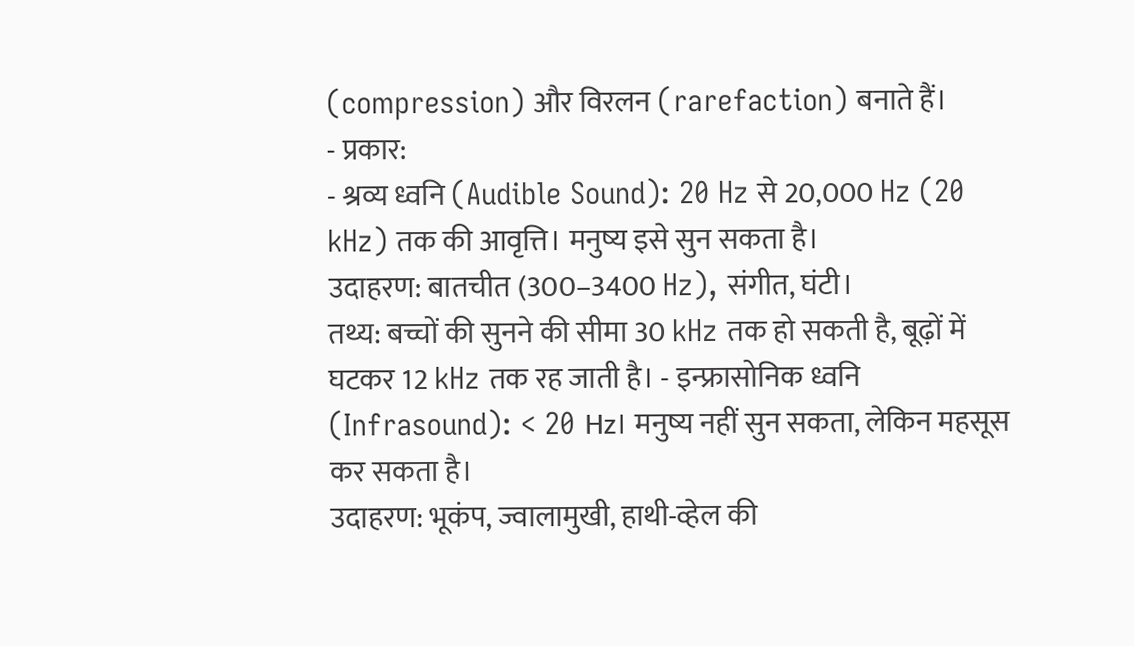(compression) और विरलन (rarefaction) बनाते हैं।
- प्रकार:
- श्रव्य ध्वनि (Audible Sound): 20 Hz से 20,000 Hz (20 kHz) तक की आवृत्ति। मनुष्य इसे सुन सकता है।
उदाहरण: बातचीत (300–3400 Hz), संगीत, घंटी।
तथ्य: बच्चों की सुनने की सीमा 30 kHz तक हो सकती है, बूढ़ों में घटकर 12 kHz तक रह जाती है। - इन्फ्रासोनिक ध्वनि (Infrasound): < 20 Hz। मनुष्य नहीं सुन सकता, लेकिन महसूस कर सकता है।
उदाहरण: भूकंप, ज्वालामुखी, हाथी-व्हेल की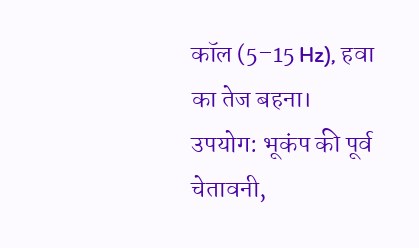कॉल (5–15 Hz), हवा का तेज बहना।
उपयोग: भूकंप की पूर्व चेतावनी,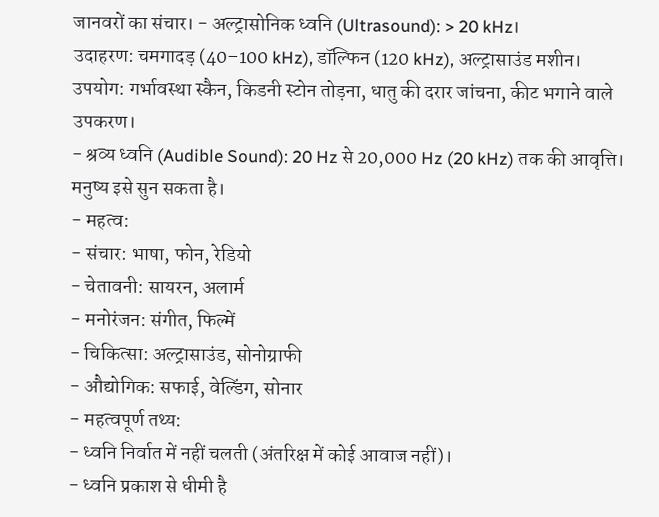जानवरों का संचार। - अल्ट्रासोनिक ध्वनि (Ultrasound): > 20 kHz।
उदाहरण: चमगादड़ (40–100 kHz), डॉल्फिन (120 kHz), अल्ट्रासाउंड मशीन।
उपयोग: गर्भावस्था स्कैन, किडनी स्टोन तोड़ना, धातु की दरार जांचना, कीट भगाने वाले उपकरण।
- श्रव्य ध्वनि (Audible Sound): 20 Hz से 20,000 Hz (20 kHz) तक की आवृत्ति। मनुष्य इसे सुन सकता है।
- महत्व:
- संचार: भाषा, फोन, रेडियो
- चेतावनी: सायरन, अलार्म
- मनोरंजन: संगीत, फिल्में
- चिकित्सा: अल्ट्रासाउंड, सोनोग्राफी
- औद्योगिक: सफाई, वेल्डिंग, सोनार
- महत्वपूर्ण तथ्य:
- ध्वनि निर्वात में नहीं चलती (अंतरिक्ष में कोई आवाज नहीं)।
- ध्वनि प्रकाश से धीमी है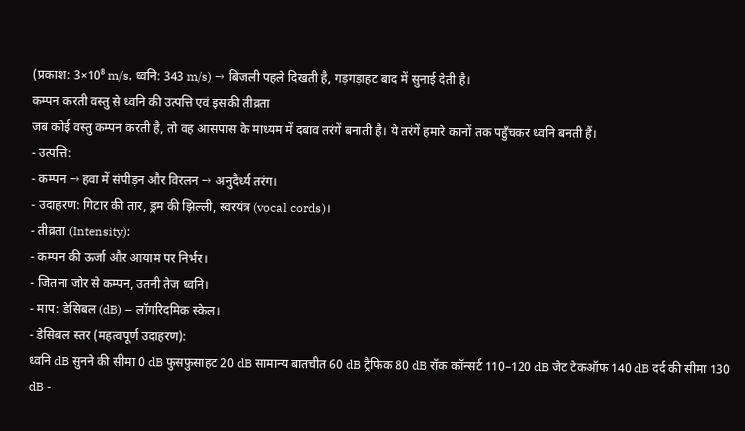(प्रकाश: 3×10⁸ m/s, ध्वनि: 343 m/s) → बिजली पहले दिखती है, गड़गड़ाहट बाद में सुनाई देती है।
कम्पन करती वस्तु से ध्वनि की उत्पत्ति एवं इसकी तीव्रता
जब कोई वस्तु कम्पन करती है, तो वह आसपास के माध्यम में दबाव तरंगें बनाती है। ये तरंगें हमारे कानों तक पहुँचकर ध्वनि बनती हैं।
- उत्पत्ति:
- कम्पन → हवा में संपीड़न और विरलन → अनुदैर्ध्य तरंग।
- उदाहरण: गिटार की तार, ड्रम की झिल्ली, स्वरयंत्र (vocal cords)।
- तीव्रता (Intensity):
- कम्पन की ऊर्जा और आयाम पर निर्भर।
- जितना जोर से कम्पन, उतनी तेज ध्वनि।
- माप: डेसिबल (dB) – लॉगरिदमिक स्केल।
- डेसिबल स्तर (महत्वपूर्ण उदाहरण):
ध्वनि dB सुनने की सीमा 0 dB फुसफुसाहट 20 dB सामान्य बातचीत 60 dB ट्रैफिक 80 dB रॉक कॉन्सर्ट 110–120 dB जेट टेकऑफ 140 dB दर्द की सीमा 130 dB -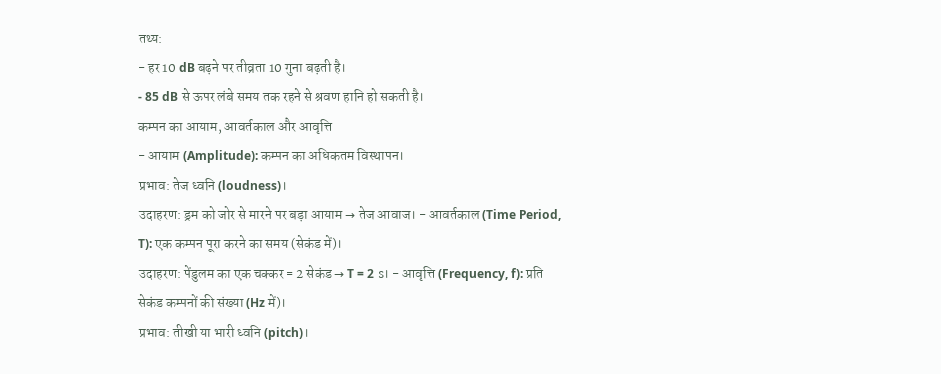तथ्य:
- हर 10 dB बढ़ने पर तीव्रता 10 गुना बढ़ती है।
- 85 dB से ऊपर लंबे समय तक रहने से श्रवण हानि हो सकती है।
कम्पन का आयाम, आवर्तकाल और आवृत्ति
- आयाम (Amplitude): कम्पन का अधिकतम विस्थापन।
प्रभाव: तेज ध्वनि (loudness)।
उदाहरण: ड्रम को जोर से मारने पर बड़ा आयाम → तेज आवाज। - आवर्तकाल (Time Period, T): एक कम्पन पूरा करने का समय (सेकंड में)।
उदाहरण: पेंडुलम का एक चक्कर = 2 सेकंड → T = 2 s। - आवृत्ति (Frequency, f): प्रति सेकंड कम्पनों की संख्या (Hz में)।
प्रभाव: तीखी या भारी ध्वनि (pitch)।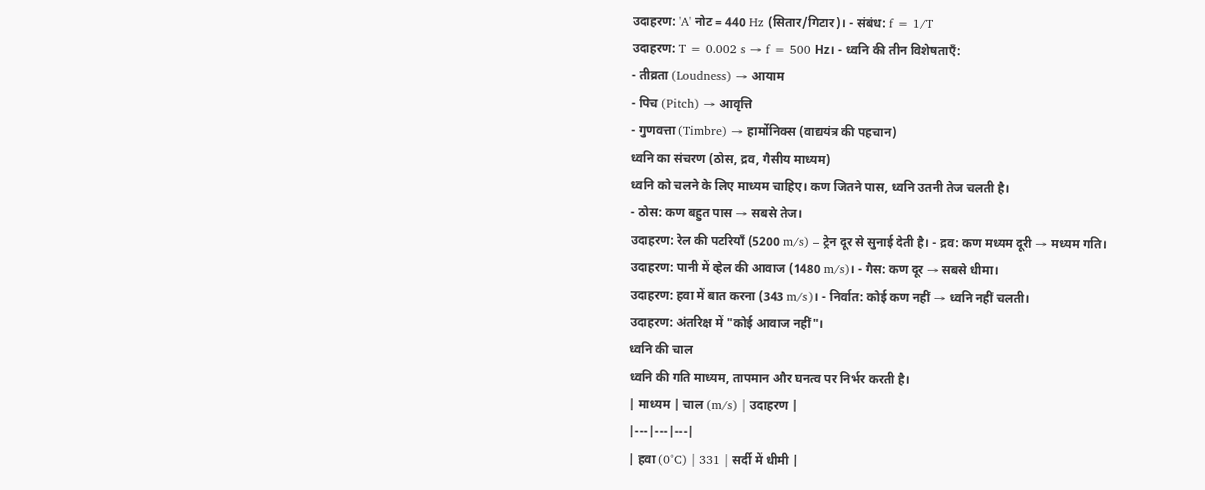उदाहरण: 'A' नोट = 440 Hz (सितार/गिटार)। - संबंध: f = 1/T
उदाहरण: T = 0.002 s → f = 500 Hz। - ध्वनि की तीन विशेषताएँ:
- तीव्रता (Loudness) → आयाम
- पिच (Pitch) → आवृत्ति
- गुणवत्ता (Timbre) → हार्मोनिक्स (वाद्ययंत्र की पहचान)
ध्वनि का संचरण (ठोस, द्रव, गैसीय माध्यम)
ध्वनि को चलने के लिए माध्यम चाहिए। कण जितने पास, ध्वनि उतनी तेज चलती है।
- ठोस: कण बहुत पास → सबसे तेज।
उदाहरण: रेल की पटरियाँ (5200 m/s) – ट्रेन दूर से सुनाई देती है। - द्रव: कण मध्यम दूरी → मध्यम गति।
उदाहरण: पानी में व्हेल की आवाज (1480 m/s)। - गैस: कण दूर → सबसे धीमा।
उदाहरण: हवा में बात करना (343 m/s)। - निर्वात: कोई कण नहीं → ध्वनि नहीं चलती।
उदाहरण: अंतरिक्ष में "कोई आवाज नहीं"।
ध्वनि की चाल
ध्वनि की गति माध्यम, तापमान और घनत्व पर निर्भर करती है।
| माध्यम | चाल (m/s) | उदाहरण |
|---|---|---|
| हवा (0°C) | 331 | सर्दी में धीमी |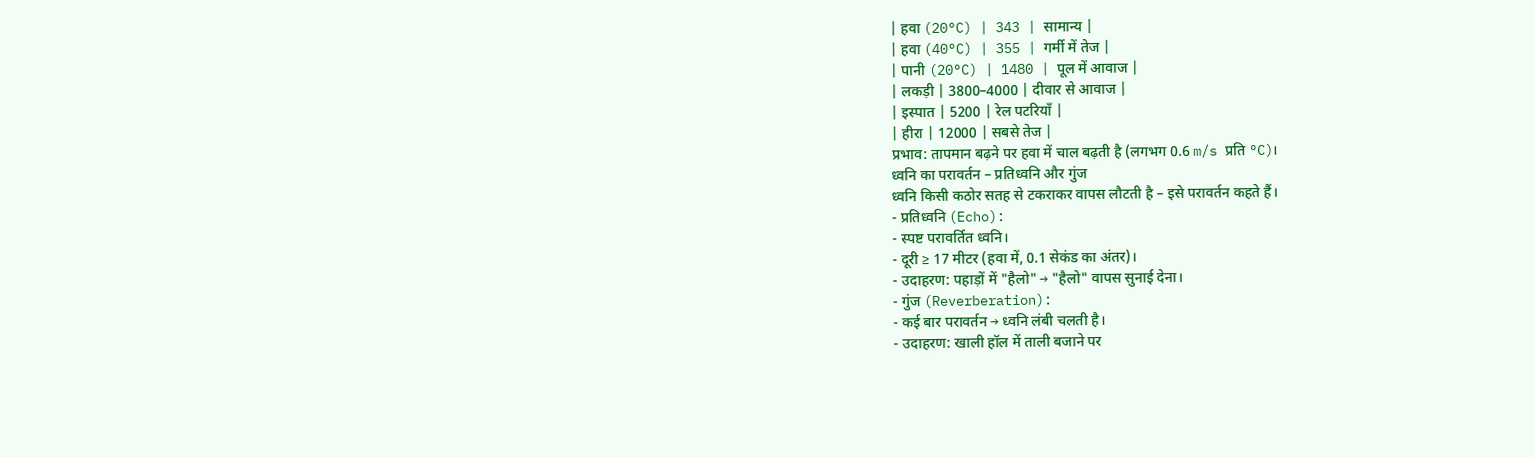| हवा (20°C) | 343 | सामान्य |
| हवा (40°C) | 355 | गर्मी में तेज |
| पानी (20°C) | 1480 | पूल में आवाज |
| लकड़ी | 3800–4000 | दीवार से आवाज |
| इस्पात | 5200 | रेल पटरियाँ |
| हीरा | 12000 | सबसे तेज |
प्रभाव: तापमान बढ़ने पर हवा में चाल बढ़ती है (लगभग 0.6 m/s प्रति °C)।
ध्वनि का परावर्तन – प्रतिध्वनि और गुंज
ध्वनि किसी कठोर सतह से टकराकर वापस लौटती है – इसे परावर्तन कहते हैं।
- प्रतिध्वनि (Echo):
- स्पष्ट परावर्तित ध्वनि।
- दूरी ≥ 17 मीटर (हवा में, 0.1 सेकंड का अंतर)।
- उदाहरण: पहाड़ों में "हैलो" → "हैलो" वापस सुनाई देना।
- गुंज (Reverberation):
- कई बार परावर्तन → ध्वनि लंबी चलती है।
- उदाहरण: खाली हॉल में ताली बजाने पर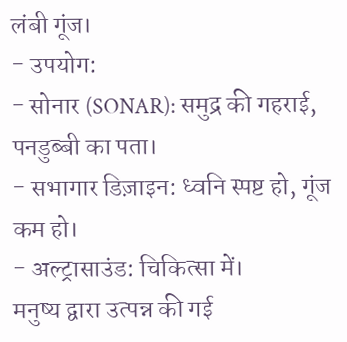लंबी गूंज।
- उपयोग:
- सोनार (SONAR): समुद्र की गहराई, पनडुब्बी का पता।
- सभागार डिज़ाइन: ध्वनि स्पष्ट हो, गूंज कम हो।
- अल्ट्रासाउंड: चिकित्सा में।
मनुष्य द्वारा उत्पन्न की गई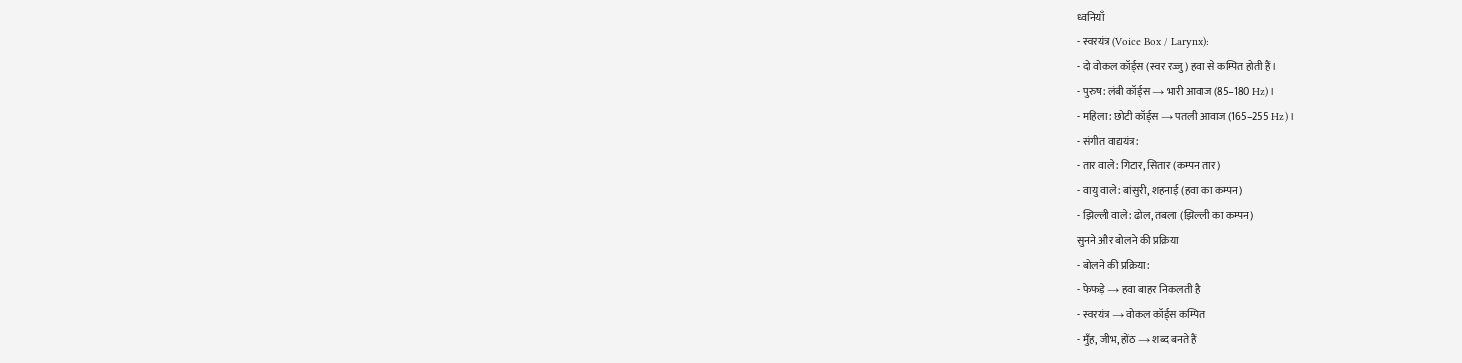ध्वनियाँ
- स्वरयंत्र (Voice Box / Larynx):
- दो वोकल कॉर्ड्स (स्वर रज्जु) हवा से कम्पित होती हैं।
- पुरुष: लंबी कॉर्ड्स → भारी आवाज (85–180 Hz)।
- महिला: छोटी कॉर्ड्स → पतली आवाज (165–255 Hz)।
- संगीत वाद्ययंत्र:
- तार वाले: गिटार, सितार (कम्पन तार)
- वायु वाले: बांसुरी, शहनाई (हवा का कम्पन)
- झिल्ली वाले: ढोल, तबला (झिल्ली का कम्पन)
सुनने और बोलने की प्रक्रिया
- बोलने की प्रक्रिया:
- फेफड़े → हवा बाहर निकलती है
- स्वरयंत्र → वोकल कॉर्ड्स कम्पित
- मुँह, जीभ, होंठ → शब्द बनते हैं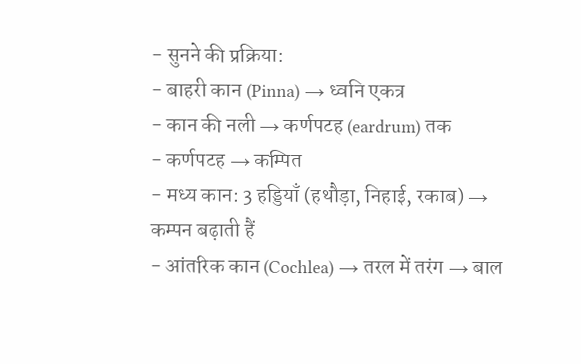- सुनने की प्रक्रिया:
- बाहरी कान (Pinna) → ध्वनि एकत्र
- कान की नली → कर्णपटह (eardrum) तक
- कर्णपटह → कम्पित
- मध्य कान: 3 हड्डियाँ (हथौड़ा, निहाई, रकाब) → कम्पन बढ़ाती हैं
- आंतरिक कान (Cochlea) → तरल में तरंग → बाल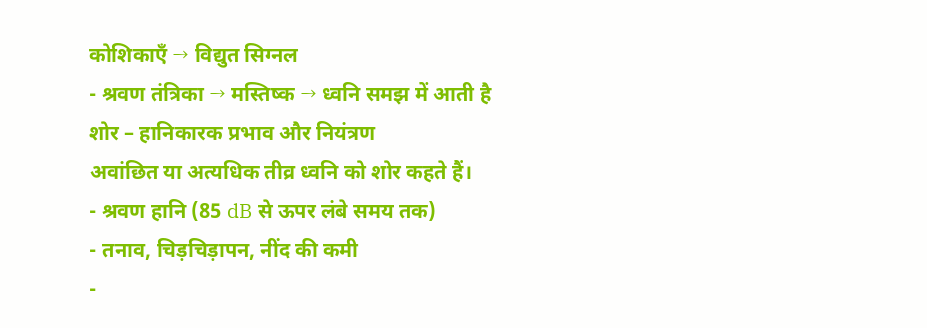कोशिकाएँ → विद्युत सिग्नल
- श्रवण तंत्रिका → मस्तिष्क → ध्वनि समझ में आती है
शोर – हानिकारक प्रभाव और नियंत्रण
अवांछित या अत्यधिक तीव्र ध्वनि को शोर कहते हैं।
- श्रवण हानि (85 dB से ऊपर लंबे समय तक)
- तनाव, चिड़चिड़ापन, नींद की कमी
-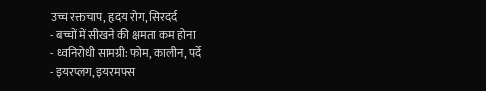उच्च रक्तचाप, हृदय रोग, सिरदर्द
- बच्चों में सीखने की क्षमता कम होना
- ध्वनिरोधी सामग्री: फोम, कालीन, पर्दे
- इयरप्लग, इयरमफ्स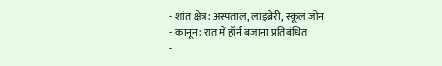- शांत क्षेत्र: अस्पताल, लाइब्रेरी, स्कूल जोन
- कानून: रात में हॉर्न बजाना प्रतिबंधित
-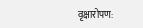वृक्षारोपण: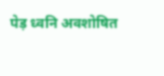पेड़ ध्वनि अवशोषित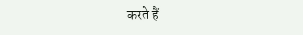करते हैं